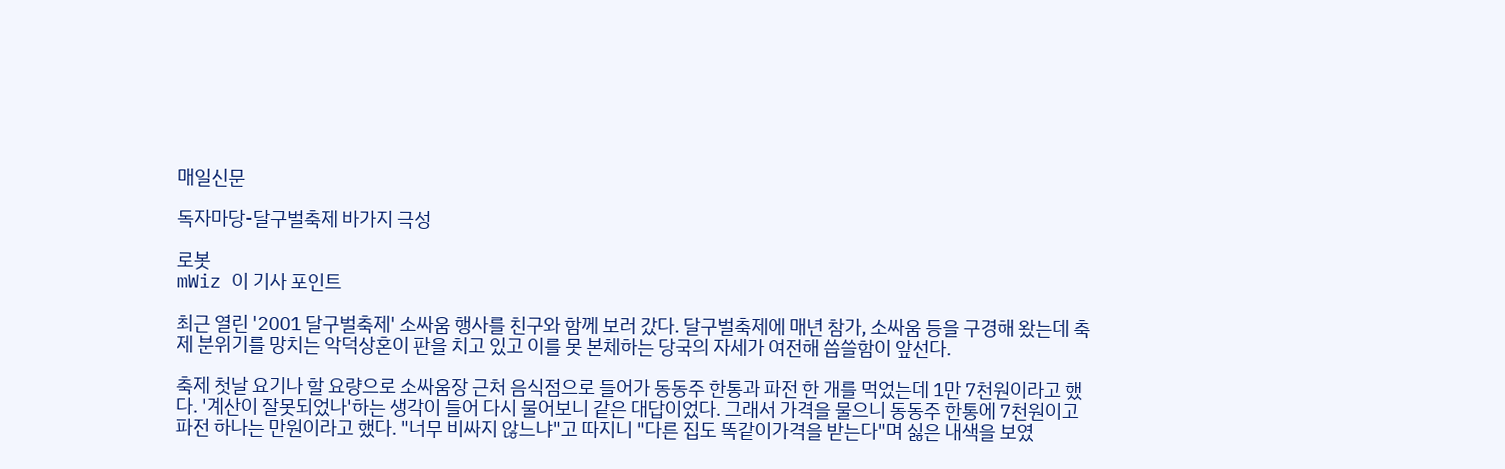매일신문

독자마당-달구벌축제 바가지 극성

로봇
mWiz 이 기사 포인트

최근 열린 '2001 달구벌축제' 소싸움 행사를 친구와 함께 보러 갔다. 달구벌축제에 매년 참가, 소싸움 등을 구경해 왔는데 축제 분위기를 망치는 악덕상혼이 판을 치고 있고 이를 못 본체하는 당국의 자세가 여전해 씁쓸함이 앞선다.

축제 첫날 요기나 할 요량으로 소싸움장 근처 음식점으로 들어가 동동주 한통과 파전 한 개를 먹었는데 1만 7천원이라고 했다. '계산이 잘못되었나'하는 생각이 들어 다시 물어보니 같은 대답이었다. 그래서 가격을 물으니 동동주 한통에 7천원이고 파전 하나는 만원이라고 했다. "너무 비싸지 않느냐"고 따지니 "다른 집도 똑같이가격을 받는다"며 싫은 내색을 보였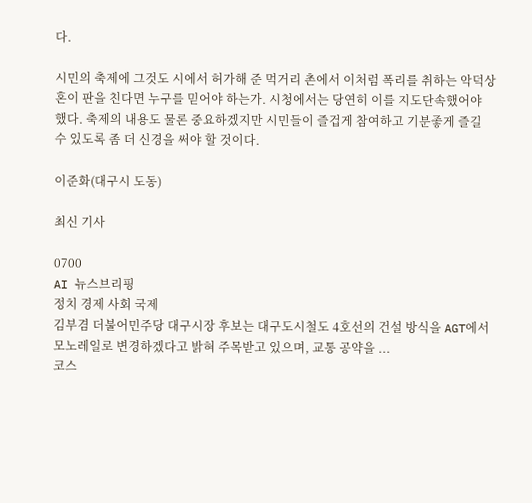다.

시민의 축제에 그것도 시에서 허가해 준 먹거리 촌에서 이처럼 폭리를 취하는 악덕상혼이 판을 친다면 누구를 믿어야 하는가. 시청에서는 당연히 이를 지도단속했어야 했다. 축제의 내용도 물론 중요하겠지만 시민들이 즐겁게 참여하고 기분좋게 즐길 수 있도록 좀 더 신경을 써야 할 것이다.

이준화(대구시 도동)

최신 기사

0700
AI 뉴스브리핑
정치 경제 사회 국제
김부겸 더불어민주당 대구시장 후보는 대구도시철도 4호선의 건설 방식을 AGT에서 모노레일로 변경하겠다고 밝혀 주목받고 있으며, 교통 공약을 ...
코스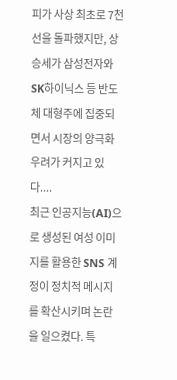피가 사상 최초로 7천선을 돌파했지만, 상승세가 삼성전자와 SK하이닉스 등 반도체 대형주에 집중되면서 시장의 양극화 우려가 커지고 있다....
최근 인공지능(AI)으로 생성된 여성 이미지를 활용한 SNS 계정이 정치적 메시지를 확산시키며 논란을 일으켰다. 특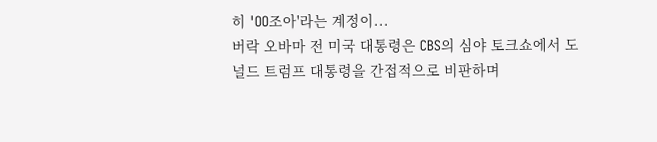히 'OO조아'라는 계정이...
버락 오바마 전 미국 대통령은 CBS의 심야 토크쇼에서 도널드 트럼프 대통령을 간접적으로 비판하며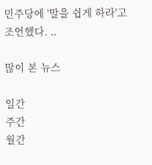민주당에 '말을 쉽게 하라'고 조언했다. ..

많이 본 뉴스

일간
주간
월간